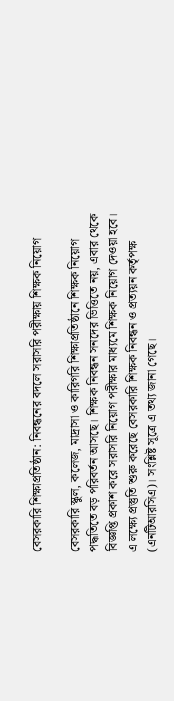বেসরকারি শিক্ষাপ্রতিষ্ঠান: নিবন্ধনের বদলে সরাসরি পরীক্ষায় শিক্ষক নিয়োগ

বেসরকারি স্কুল, কলেজ, মাদ্রাসা ও কারিগরি শিক্ষাপ্রতিষ্ঠানে শিক্ষক নিয়োগ পদ্ধতিতে বড় পরিবর্তন আসছে। শিক্ষক নিবন্ধন সনদের ভিত্তিতে নয়, এবার থেকে বিজ্ঞপ্তি প্রকাশ করে সরাসরি নিয়োগ পরীক্ষার মাধ্যমে শিক্ষক নিয়োগ দেওয়া হবে। এ লক্ষ্যে প্রস্তুতি শুরু করেছে বেসরকারি শিক্ষক নিবন্ধন ও প্রত্যয়ন কর্তৃপক্ষ (এনটিআরসিএ)। সংশ্লিষ্ট সূত্রে এ তথ্য জানা গেছে।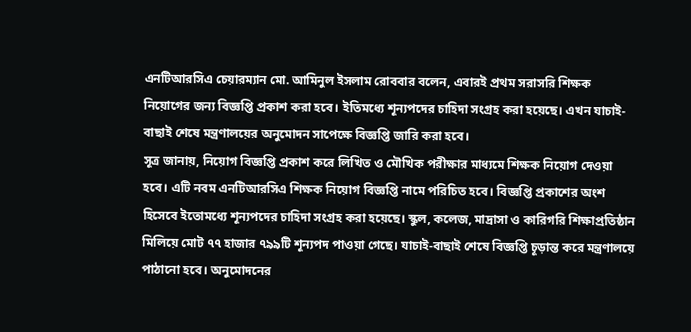এনটিআরসিএ চেয়ারম্যান মো. আমিনুল ইসলাম রোববার বলেন, এবারই প্রথম সরাসরি শিক্ষক নিয়োগের জন্য বিজ্ঞপ্তি প্রকাশ করা হবে। ইতিমধ্যে শূন্যপদের চাহিদা সংগ্রহ করা হয়েছে। এখন যাচাই-বাছাই শেষে মন্ত্রণালয়ের অনুমোদন সাপেক্ষে বিজ্ঞপ্তি জারি করা হবে।
সূত্র জানায়, নিয়োগ বিজ্ঞপ্তি প্রকাশ করে লিখিত ও মৌখিক পরীক্ষার মাধ্যমে শিক্ষক নিয়োগ দেওয়া হবে। এটি নবম এনটিআরসিএ শিক্ষক নিয়োগ বিজ্ঞপ্তি নামে পরিচিত হবে। বিজ্ঞপ্তি প্রকাশের অংশ হিসেবে ইতোমধ্যে শূন্যপদের চাহিদা সংগ্রহ করা হয়েছে। স্কুল, কলেজ, মাদ্রাসা ও কারিগরি শিক্ষাপ্রতিষ্ঠান মিলিয়ে মোট ৭৭ হাজার ৭৯৯টি শূন্যপদ পাওয়া গেছে। যাচাই-বাছাই শেষে বিজ্ঞপ্তি চূড়ান্ত করে মন্ত্রণালয়ে পাঠানো হবে। অনুমোদনের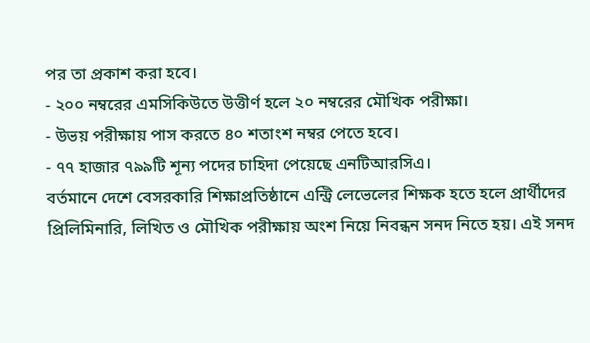পর তা প্রকাশ করা হবে।
- ২০০ নম্বরের এমসিকিউতে উত্তীর্ণ হলে ২০ নম্বরের মৌখিক পরীক্ষা।
- উভয় পরীক্ষায় পাস করতে ৪০ শতাংশ নম্বর পেতে হবে।
- ৭৭ হাজার ৭৯৯টি শূন্য পদের চাহিদা পেয়েছে এনটিআরসিএ।
বর্তমানে দেশে বেসরকারি শিক্ষাপ্রতিষ্ঠানে এন্ট্রি লেভেলের শিক্ষক হতে হলে প্রার্থীদের প্রিলিমিনারি, লিখিত ও মৌখিক পরীক্ষায় অংশ নিয়ে নিবন্ধন সনদ নিতে হয়। এই সনদ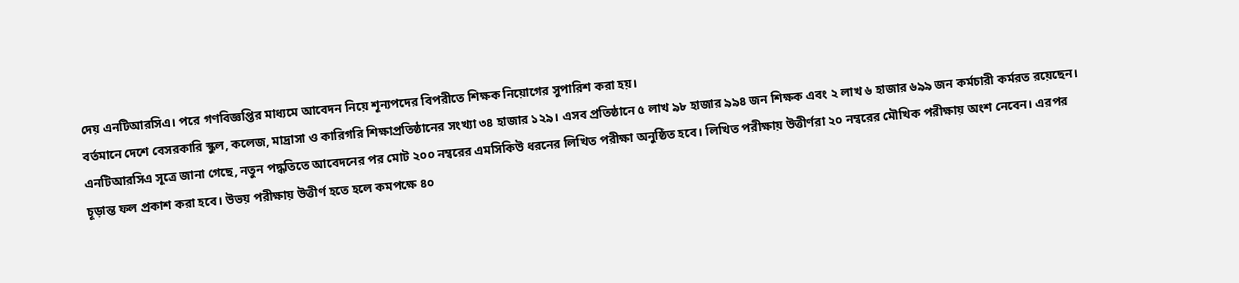দেয় এনটিআরসিএ। পরে গণবিজ্ঞপ্তির মাধ্যমে আবেদন নিয়ে শূন্যপদের বিপরীতে শিক্ষক নিয়োগের সুপারিশ করা হয়।
বর্তমানে দেশে বেসরকারি স্কুল, কলেজ, মাদ্রাসা ও কারিগরি শিক্ষাপ্রতিষ্ঠানের সংখ্যা ৩৪ হাজার ১২৯। এসব প্রতিষ্ঠানে ৫ লাখ ৯৮ হাজার ৯৯৪ জন শিক্ষক এবং ২ লাখ ৬ হাজার ৬৯৯ জন কর্মচারী কর্মরত রয়েছেন।
এনটিআরসিএ সূত্রে জানা গেছে, নতুন পদ্ধতিতে আবেদনের পর মোট ২০০ নম্বরের এমসিকিউ ধরনের লিখিত পরীক্ষা অনুষ্ঠিত হবে। লিখিত পরীক্ষায় উত্তীর্ণরা ২০ নম্বরের মৌখিক পরীক্ষায় অংশ নেবেন। এরপর চূড়ান্ত ফল প্রকাশ করা হবে। উভয় পরীক্ষায় উত্তীর্ণ হতে হলে কমপক্ষে ৪০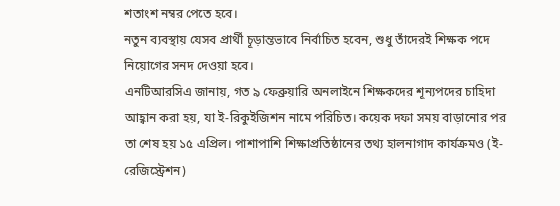শতাংশ নম্বর পেতে হবে।
নতুন ব্যবস্থায় যেসব প্রার্থী চূড়ান্তভাবে নির্বাচিত হবেন, শুধু তাঁদেরই শিক্ষক পদে নিয়োগের সনদ দেওয়া হবে।
এনটিআরসিএ জানায়, গত ৯ ফেব্রুয়ারি অনলাইনে শিক্ষকদের শূন্যপদের চাহিদা আহ্বান করা হয়, যা ই-রিকুইজিশন নামে পরিচিত। কয়েক দফা সময় বাড়ানোর পর তা শেষ হয় ১৫ এপ্রিল। পাশাপাশি শিক্ষাপ্রতিষ্ঠানের তথ্য হালনাগাদ কার্যক্রমও (ই-রেজিস্ট্রেশন)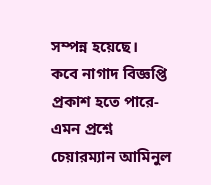সম্পন্ন হয়েছে।
কবে নাগাদ বিজ্ঞপ্তি প্রকাশ হতে পারে-এমন প্রশ্নে চেয়ারম্যান আমিনুল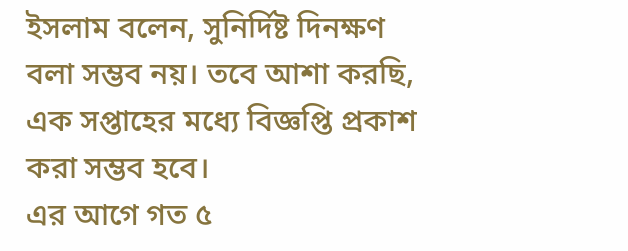ইসলাম বলেন, সুনির্দিষ্ট দিনক্ষণ বলা সম্ভব নয়। তবে আশা করছি, এক সপ্তাহের মধ্যে বিজ্ঞপ্তি প্রকাশ করা সম্ভব হবে।
এর আগে গত ৫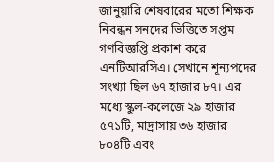জানুয়ারি শেষবারের মতো শিক্ষক নিবন্ধন সনদের ভিত্তিতে সপ্তম গণবিজ্ঞপ্তি প্রকাশ করে এনটিআরসিএ। সেখানে শূন্যপদের সংখ্যা ছিল ৬৭ হাজার ৮৭। এর মধ্যে স্কুল-কলেজে ২৯ হাজার ৫৭১টি, মাদ্রাসায় ৩৬ হাজার ৮০৪টি এবং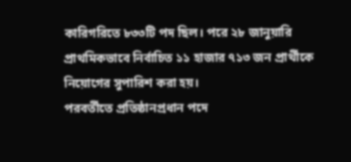কারিগরিতে ৮৩৩টি পদ ছিল। পরে ২৮ জানুয়ারি প্রাথমিকভাবে নির্বাচিত ১১ হাজার ৭১৩ জন প্রার্থীকে নিয়োগের সুপারিশ করা হয়।
পরবর্তীতে প্রতিষ্ঠানপ্রধান পদে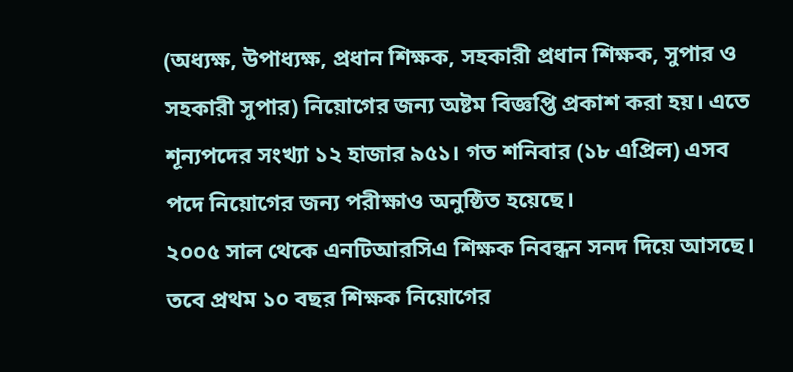(অধ্যক্ষ, উপাধ্যক্ষ, প্রধান শিক্ষক, সহকারী প্রধান শিক্ষক, সুপার ও সহকারী সুপার) নিয়োগের জন্য অষ্টম বিজ্ঞপ্তি প্রকাশ করা হয়। এতে শূন্যপদের সংখ্যা ১২ হাজার ৯৫১। গত শনিবার (১৮ এপ্রিল) এসব পদে নিয়োগের জন্য পরীক্ষাও অনুষ্ঠিত হয়েছে।
২০০৫ সাল থেকে এনটিআরসিএ শিক্ষক নিবন্ধন সনদ দিয়ে আসছে। তবে প্রথম ১০ বছর শিক্ষক নিয়োগের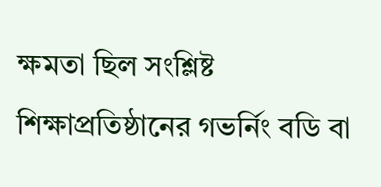ক্ষমতা ছিল সংশ্লিষ্ট শিক্ষাপ্রতিষ্ঠানের গভর্নিং বডি বা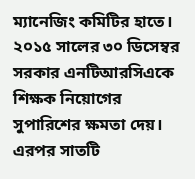ম্যানেজিং কমিটির হাতে। ২০১৫ সালের ৩০ ডিসেম্বর সরকার এনটিআরসিএকে শিক্ষক নিয়োগের সুপারিশের ক্ষমতা দেয়। এরপর সাতটি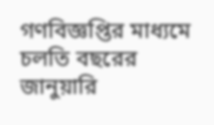গণবিজ্ঞপ্তির মাধ্যমে চলতি বছরের জানুয়ারি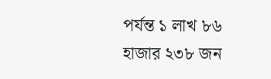পর্যন্ত ১ লাখ ৮৬ হাজার ২৩৮ জন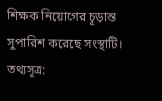শিক্ষক নিয়োগের চূড়ান্ত সুপারিশ করেছে সংস্থাটি।
তথ্যসূত্র: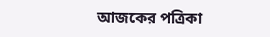আজকের পত্রিকা